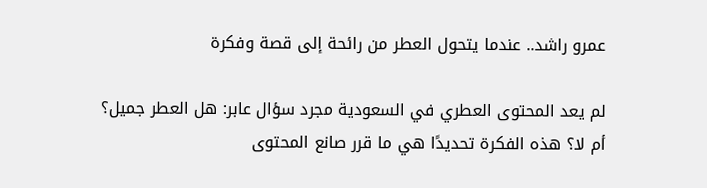عمرو راشد.. عندما يتحول العطر من رائحة إلى قصة وفكرة

لم يعد المحتوى العطري في السعودية مجرد سؤال عابر: هل العطر جميل؟ أم لا؟ هذه الفكرة تحديدًا هي ما قرر صانع المحتوى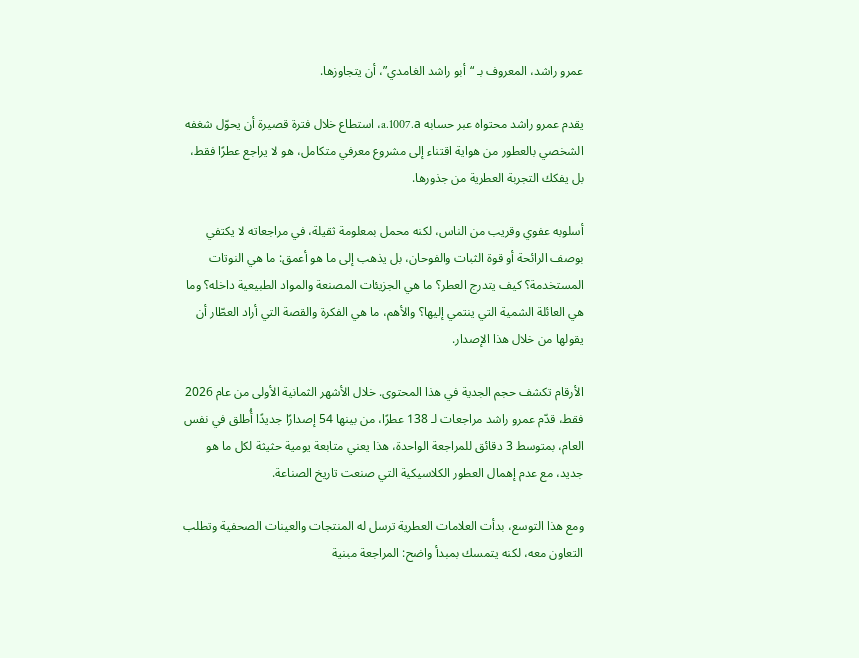عمرو راشد، المعروف بـ “أبو راشد الغامدي”، أن يتجاوزها.

يقدم عمرو راشد محتواه عبر حسابه a.1007.a، استطاع خلال فترة قصيرة أن يحوّل شغفه الشخصي بالعطور من هواية اقتناء إلى مشروع معرفي متكامل، هو لا يراجع عطرًا فقط، بل يفكك التجربة العطرية من جذورها.

أسلوبه عفوي وقريب من الناس، لكنه محمل بمعلومة ثقيلة، في مراجعاته لا يكتفي بوصف الرائحة أو قوة الثبات والفوحان، بل يذهب إلى ما هو أعمق: ما هي النوتات المستخدمة؟ كيف يتدرج العطر؟ ما هي الجزيئات المصنعة والمواد الطبيعية داخله؟ وما هي العائلة الشمية التي ينتمي إليها؟ والأهم، ما هي الفكرة والقصة التي أراد العطّار أن يقولها من خلال هذا الإصدار.

الأرقام تكشف حجم الجدية في هذا المحتوى. خلال الأشهر الثمانية الأولى من عام 2026 فقط، قدّم عمرو راشد مراجعات لـ 138 عطرًا، من بينها 54 إصدارًا جديدًا أُطلق في نفس العام، بمتوسط 3 دقائق للمراجعة الواحدة، هذا يعني متابعة يومية حثيثة لكل ما هو جديد، مع عدم إهمال العطور الكلاسيكية التي صنعت تاريخ الصناعة.

ومع هذا التوسع، بدأت العلامات العطرية ترسل له المنتجات والعينات الصحفية وتطلب التعاون معه، لكنه يتمسك بمبدأ واضح: المراجعة مبنية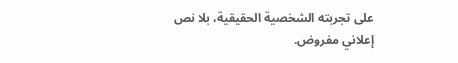على تجربته الشخصية الحقيقية، بلا نص إعلاني مفروض.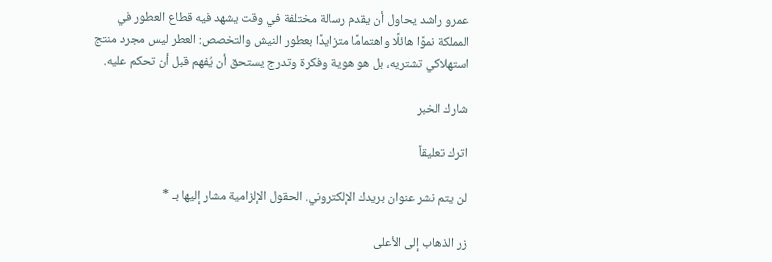عمرو راشد يحاول أن يقدم رسالة مختلفة في وقت يشهد فيه قطاع العطور في المملكة نموًا هائلًا واهتمامًا متزايدًا بعطور النيش والتخصص: العطر ليس مجرد منتج استهلاكي تشتريه، بل هو هوية وفكرة وتدرج يستحق أن يُفهم قبل أن تحكم عليه.

شارك الخبر

اترك تعليقاً

لن يتم نشر عنوان بريدك الإلكتروني. الحقول الإلزامية مشار إليها بـ *

زر الذهاب إلى الأعلى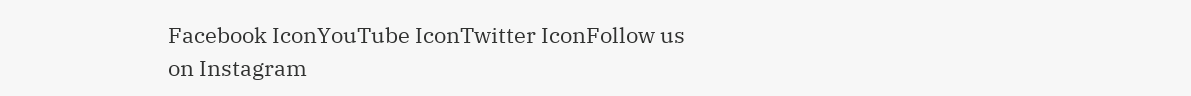Facebook IconYouTube IconTwitter IconFollow us on Instagram